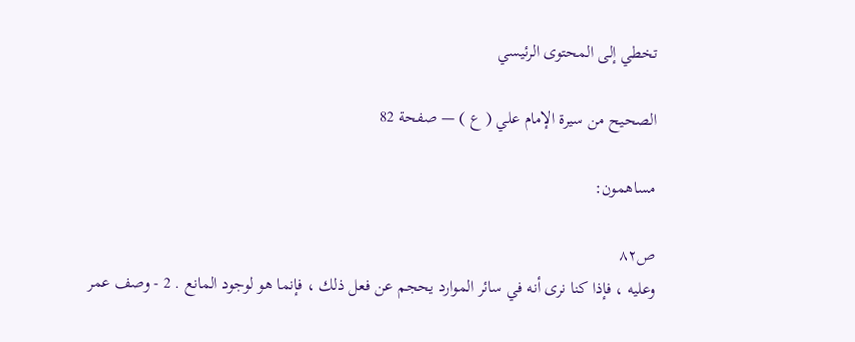تخطي إلى المحتوى الرئيسي

الصحيح من سيرة الإمام علي ( ع ) — صفحة 82

مساهمون:

ص٨٢
وعليه ، فإذا كنا نرى أنه في سائر الموارد يحجم عن فعل ذلك ، فإنما هو لوجود المانع . 2 - وصف عمر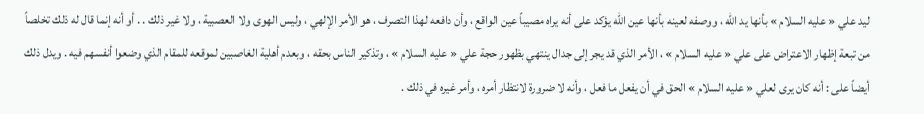ليد علي « عليه السلام » بأنها يد الله ، ووصفه لعينه بأنها عين الله يؤكد على أنه يراه مصيباً عين الواقع ، وأن دافعه لهذا التصرف ، هو الأمر الإلهي ، وليس الهوى ولا العصبية ، ولا غير ذلك . . أو أنه إنما قال له ذلك تخلصاً من تبعة إظهار الاعتراض على علي « عليه السلام » ، الأمر الذي قد يجر إلى جدال ينتهي بظهور حجة علي « عليه السلام » ، وتذكير الناس بحقه ، وبعدم أهلية الغاصبين لموقعه للمقام الذي وضعوا أنفسهم فيه . ويدل ذلك أيضاً على : أنه كان يرى لعلي « عليه السلام » الحق في أن يفعل ما فعل ، وأنه لا ضرورة لانتظار أمره ، وأمر غيره في ذلك .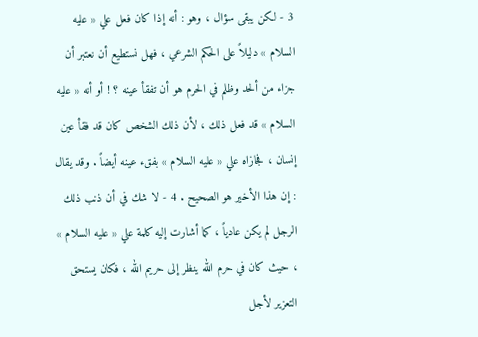3 - لكن يبقى سؤال ، وهو : أنه إذا كان فعل علي « عليه السلام » دليلاً على الحكم الشرعي ، فهل نستطيع أن نعتبر أن جزاء من ألحد وظلم في الحرم هو أن تفقأ عينه ؟ ! أو أنه « عليه السلام » قد فعل ذلك ، لأن ذلك الشخص كان قد فقأ عين إنسان ، فجازاه علي « عليه السلام » بفقء عينه أيضاً . وقد يقال : إن هذا الأخير هو الصحيح . 4 - لا شك في أن ذنب ذلك الرجل لم يكن عادياً ، كما أشارت إليه كلمة علي « عليه السلام » ، حيث كان في حرم الله ينظر إلى حريم الله ، فكان يستحق التعزير لأجل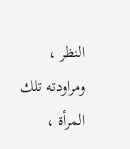النظر ، ومراودته تلك المرأة ،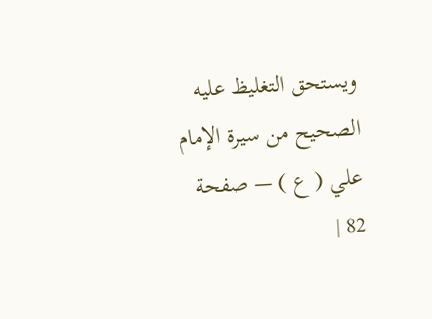ويستحق التغليظ عليه
الصحيح من سيرة الإمام علي ( ع ) — صفحة 82 |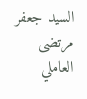السيد جعفر مرتضى العاملي